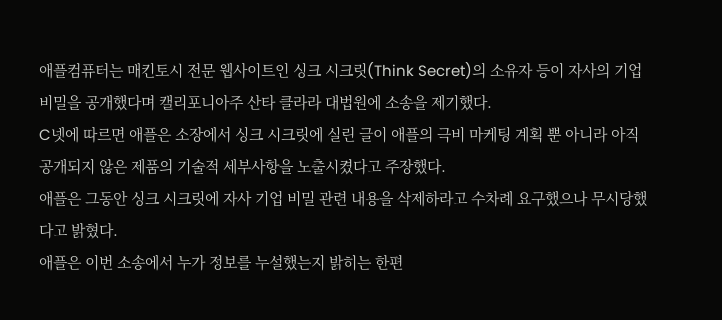애플컴퓨터는 매킨토시 전문 웹사이트인 싱크 시크릿(Think Secret)의 소유자 등이 자사의 기업 비밀을 공개했다며 캘리포니아주 산타 클라라 대법원에 소송을 제기했다.
C넷에 따르면 애플은 소장에서 싱크 시크릿에 실린 글이 애플의 극비 마케팅 계획 뿐 아니라 아직 공개되지 않은 제품의 기술적 세부사항을 노출시켰다고 주장했다.
애플은 그동안 싱크 시크릿에 자사 기업 비밀 관련 내용을 삭제하라고 수차례 요구했으나 무시당했다고 밝혔다.
애플은 이번 소송에서 누가 정보를 누설했는지 밝히는 한편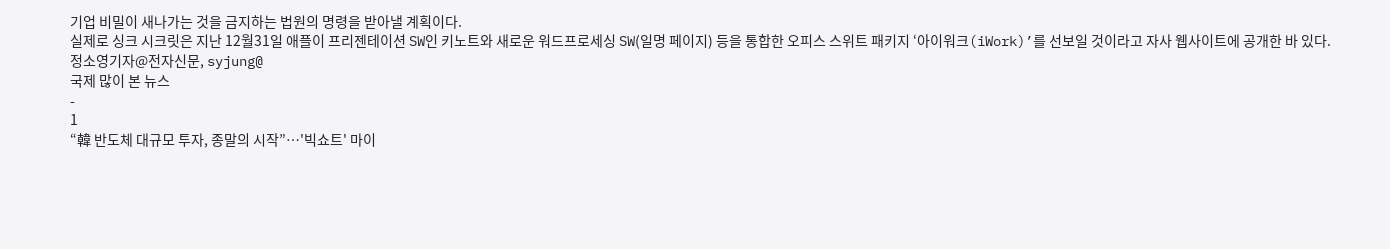기업 비밀이 새나가는 것을 금지하는 법원의 명령을 받아낼 계획이다.
실제로 싱크 시크릿은 지난 12월31일 애플이 프리젠테이션 SW인 키노트와 새로운 워드프로세싱 SW(일명 페이지) 등을 통합한 오피스 스위트 패키지 ‘아이워크(iWork)’를 선보일 것이라고 자사 웹사이트에 공개한 바 있다.
정소영기자@전자신문, syjung@
국제 많이 본 뉴스
-
1
“韓 반도체 대규모 투자, 종말의 시작”…'빅쇼트' 마이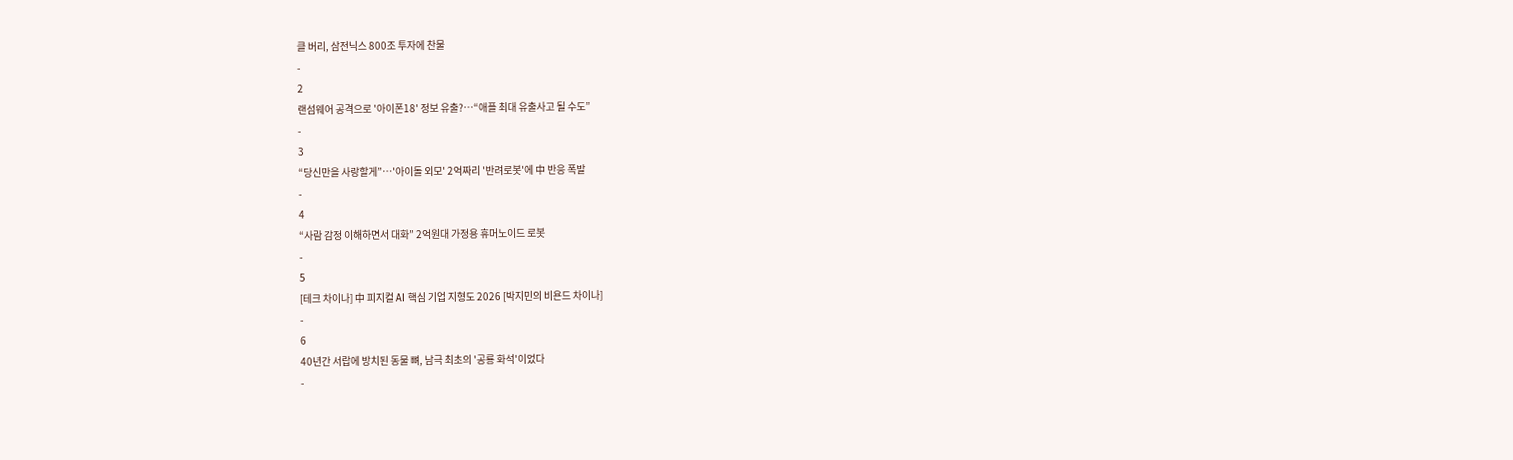클 버리, 삼전닉스 800조 투자에 찬물
-
2
랜섬웨어 공격으로 '아이폰18' 정보 유출?…“애플 최대 유출사고 될 수도”
-
3
“당신만을 사랑할게”…'아이돌 외모' 2억짜리 '반려로봇'에 中 반응 폭발
-
4
“사람 감정 이해하면서 대화” 2억원대 가정용 휴머노이드 로봇
-
5
[테크 차이나] 中 피지컬 AI 핵심 기업 지형도 2026 [박지민의 비욘드 차이나]
-
6
40년간 서랍에 방치된 동물 뼈, 남극 최초의 '공룡 화석'이었다
-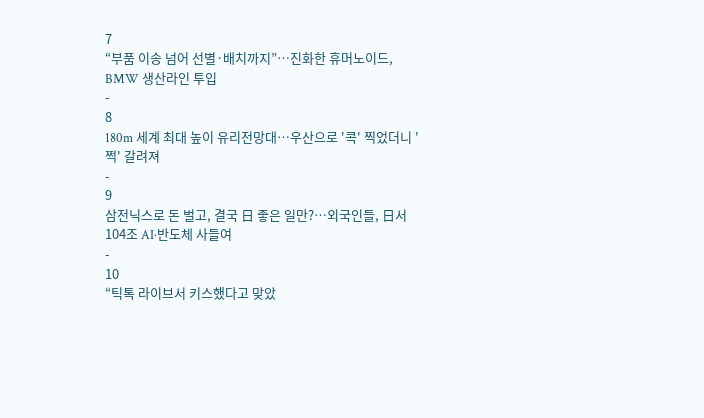7
“부품 이송 넘어 선별·배치까지”…진화한 휴머노이드, BMW 생산라인 투입
-
8
180m 세계 최대 높이 유리전망대…우산으로 '콕' 찍었더니 '쩍' 갈려져
-
9
삼전닉스로 돈 벌고, 결국 日 좋은 일만?…외국인들, 日서 104조 AI·반도체 사들여
-
10
“틱톡 라이브서 키스했다고 맞았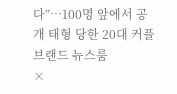다”…100명 앞에서 공개 태형 당한 20대 커플
브랜드 뉴스룸
×